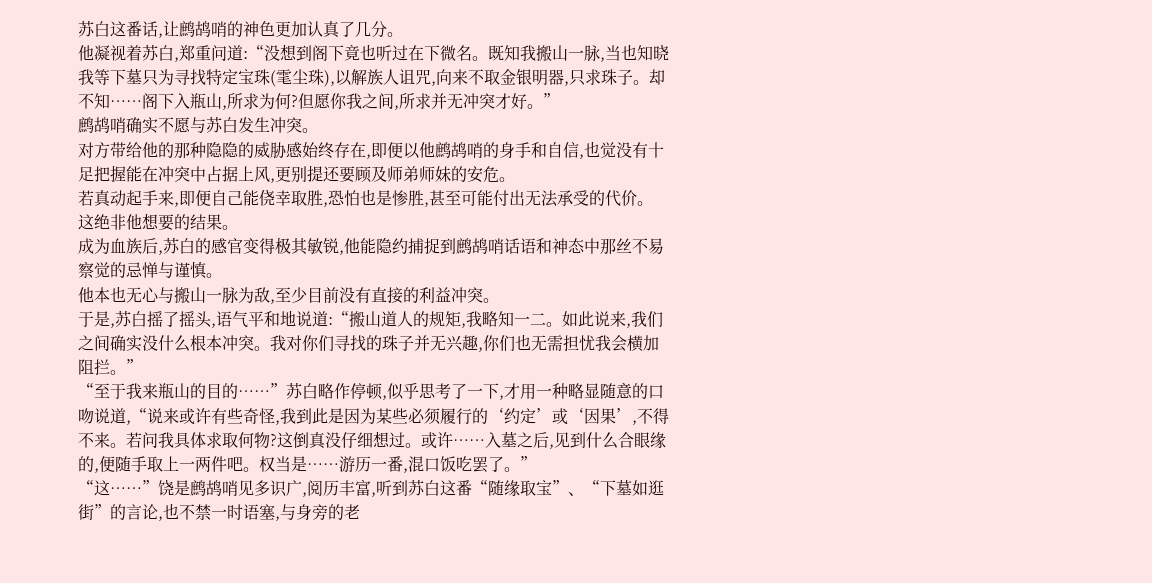苏白这番话,让鹧鸪哨的神色更加认真了几分。
他凝视着苏白,郑重问道:“没想到阁下竟也听过在下微名。既知我搬山一脉,当也知晓我等下墓只为寻找特定宝珠(雮尘珠),以解族人诅咒,向来不取金银明器,只求珠子。却不知……阁下入瓶山,所求为何?但愿你我之间,所求并无冲突才好。”
鹧鸪哨确实不愿与苏白发生冲突。
对方带给他的那种隐隐的威胁感始终存在,即便以他鹧鸪哨的身手和自信,也觉没有十足把握能在冲突中占据上风,更别提还要顾及师弟师妹的安危。
若真动起手来,即便自己能侥幸取胜,恐怕也是惨胜,甚至可能付出无法承受的代价。
这绝非他想要的结果。
成为血族后,苏白的感官变得极其敏锐,他能隐约捕捉到鹧鸪哨话语和神态中那丝不易察觉的忌惮与谨慎。
他本也无心与搬山一脉为敌,至少目前没有直接的利益冲突。
于是,苏白摇了摇头,语气平和地说道:“搬山道人的规矩,我略知一二。如此说来,我们之间确实没什么根本冲突。我对你们寻找的珠子并无兴趣,你们也无需担忧我会横加阻拦。”
“至于我来瓶山的目的……”苏白略作停顿,似乎思考了一下,才用一种略显随意的口吻说道,“说来或许有些奇怪,我到此是因为某些必须履行的‘约定’或‘因果’,不得不来。若问我具体求取何物?这倒真没仔细想过。或许……入墓之后,见到什么合眼缘的,便随手取上一两件吧。权当是……游历一番,混口饭吃罢了。”
“这……”饶是鹧鸪哨见多识广,阅历丰富,听到苏白这番“随缘取宝”、“下墓如逛街”的言论,也不禁一时语塞,与身旁的老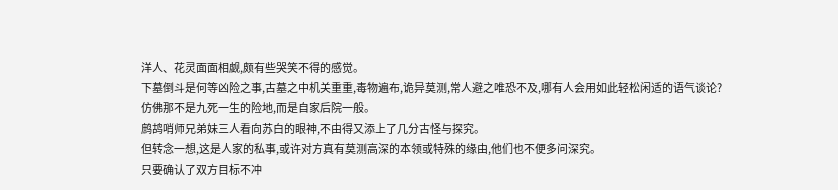洋人、花灵面面相觑,颇有些哭笑不得的感觉。
下墓倒斗是何等凶险之事,古墓之中机关重重,毒物遍布,诡异莫测,常人避之唯恐不及,哪有人会用如此轻松闲适的语气谈论?
仿佛那不是九死一生的险地,而是自家后院一般。
鹧鸪哨师兄弟妹三人看向苏白的眼神,不由得又添上了几分古怪与探究。
但转念一想,这是人家的私事,或许对方真有莫测高深的本领或特殊的缘由,他们也不便多问深究。
只要确认了双方目标不冲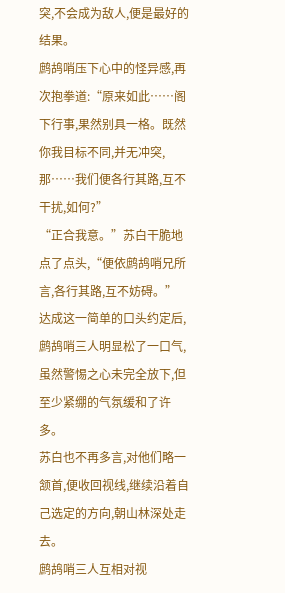突,不会成为敌人,便是最好的结果。
鹧鸪哨压下心中的怪异感,再次抱拳道:“原来如此……阁下行事,果然别具一格。既然你我目标不同,并无冲突,那……我们便各行其路,互不干扰,如何?”
“正合我意。”苏白干脆地点了点头,“便依鹧鸪哨兄所言,各行其路,互不妨碍。”
达成这一简单的口头约定后,鹧鸪哨三人明显松了一口气,虽然警惕之心未完全放下,但至少紧绷的气氛缓和了许多。
苏白也不再多言,对他们略一颔首,便收回视线,继续沿着自己选定的方向,朝山林深处走去。
鹧鸪哨三人互相对视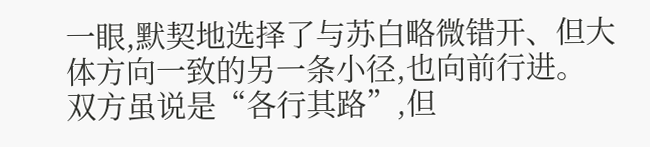一眼,默契地选择了与苏白略微错开、但大体方向一致的另一条小径,也向前行进。
双方虽说是“各行其路”,但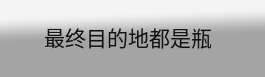最终目的地都是瓶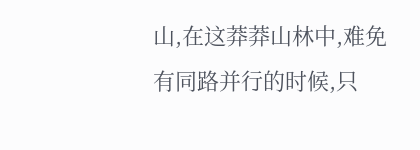山,在这莽莽山林中,难免有同路并行的时候,只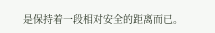是保持着一段相对安全的距离而已。